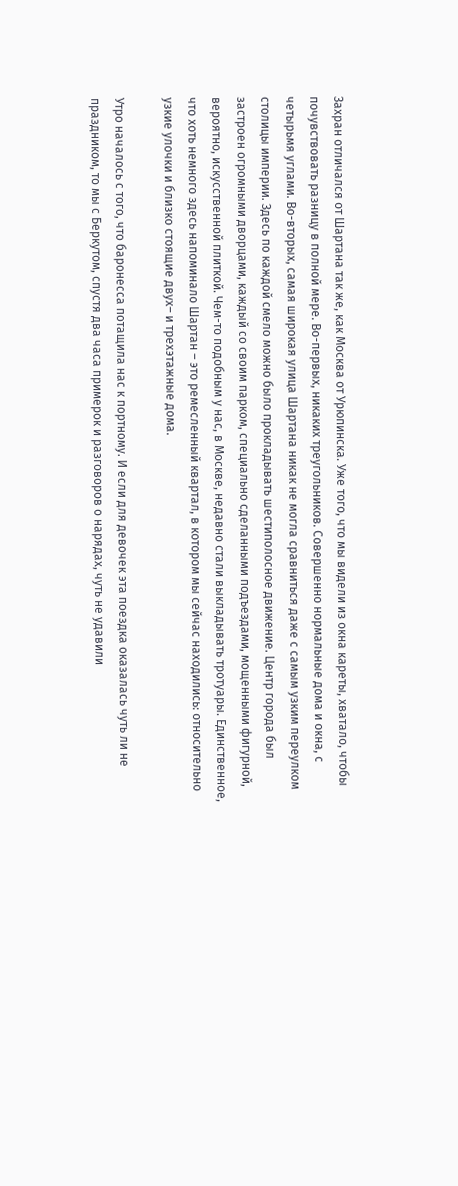Захран отличался от Шартана так же, как Москва от Урюпинска. Уже того, что мы видели из окна кареты, хватало, чтобы почувствовать разницу в полной мере. Во-первых, никаких треугольников. Совершенно нормальные дома и окна, с четырьмя углами. Во-вторых, самая широкая улица Шартана никак не могла сравниться даже с самым узким переулком столицы империи. Здесь по каждой смело можно было прокладывать шестиполосное движение. Центр города был застроен огромными дворцами, каждый со своим парком, специально сделанными подъездами, мощенными фигурной, вероятно, искусственной плиткой. Чем-то подобным у нас, в Москве, недавно стали выкладывать тротуары. Единственное, что хоть немного здесь напоминало Шартан – это ремесленный квартал, в котором мы сейчас находились: относительно узкие улочки и близко стоящие двух– и трехэтажные дома.

Утро началось с того, что баронесса потащила нас к портному. И если для девочек эта поездка оказалась чуть ли не праздником, то мы с Беркутом, спустя два часа примерок и разговоров о нарядах, чуть не удавили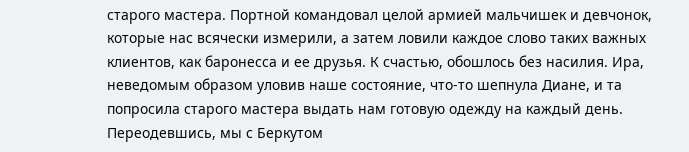старого мастера. Портной командовал целой армией мальчишек и девчонок, которые нас всячески измерили, а затем ловили каждое слово таких важных клиентов, как баронесса и ее друзья. К счастью, обошлось без насилия. Ира, неведомым образом уловив наше состояние, что-то шепнула Диане, и та попросила старого мастера выдать нам готовую одежду на каждый день. Переодевшись, мы с Беркутом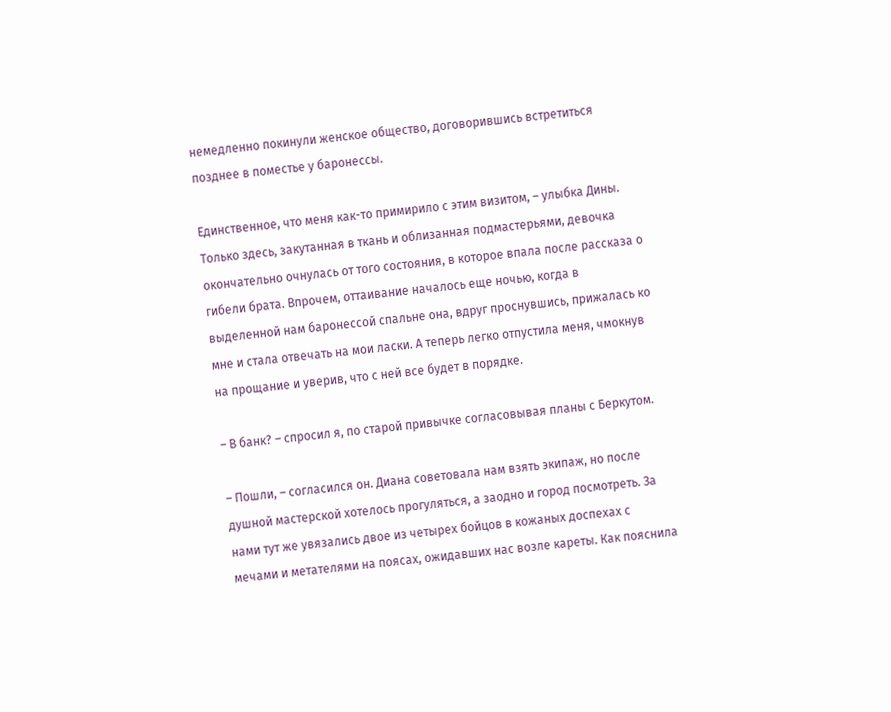немедленно покинули женское общество, договорившись встретиться позднее в поместье у баронессы.

Единственное, что меня как-то примирило с этим визитом, – улыбка Дины. Только здесь, закутанная в ткань и облизанная подмастерьями, девочка окончательно очнулась от того состояния, в которое впала после рассказа о гибели брата. Впрочем, оттаивание началось еще ночью, когда в выделенной нам баронессой спальне она, вдруг проснувшись, прижалась ко мне и стала отвечать на мои ласки. А теперь легко отпустила меня, чмокнув на прощание и уверив, что с ней все будет в порядке.

– В банк? – спросил я, по старой привычке согласовывая планы с Беркутом.

– Пошли, – согласился он. Диана советовала нам взять экипаж, но после душной мастерской хотелось прогуляться, а заодно и город посмотреть. За нами тут же увязались двое из четырех бойцов в кожаных доспехах с мечами и метателями на поясах, ожидавших нас возле кареты. Как пояснила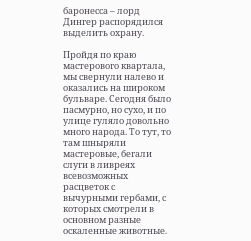баронесса – лорд Дингер распорядился выделить охрану.

Пройдя по краю мастерового квартала, мы свернули налево и оказались на широком бульваре. Сегодня было пасмурно, но сухо, и по улице гуляло довольно много народа. То тут, то там шныряли мастеровые, бегали слуги в ливреях всевозможных расцветок с вычурными гербами, с которых смотрели в основном разные оскаленные животные.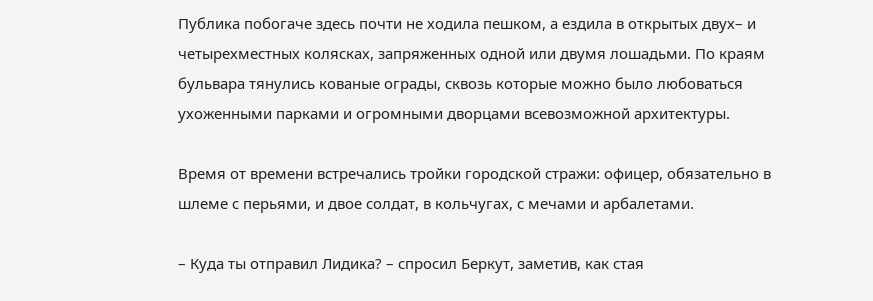Публика побогаче здесь почти не ходила пешком, а ездила в открытых двух– и четырехместных колясках, запряженных одной или двумя лошадьми. По краям бульвара тянулись кованые ограды, сквозь которые можно было любоваться ухоженными парками и огромными дворцами всевозможной архитектуры.

Время от времени встречались тройки городской стражи: офицер, обязательно в шлеме с перьями, и двое солдат, в кольчугах, с мечами и арбалетами.

– Куда ты отправил Лидика? – спросил Беркут, заметив, как стая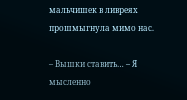мальчишек в ливреях прошмыгнула мимо нас.

– Вышки ставить… – Я мысленно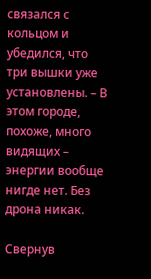связался с кольцом и убедился, что три вышки уже установлены. – В этом городе, похоже, много видящих – энергии вообще нигде нет. Без дрона никак.

Свернув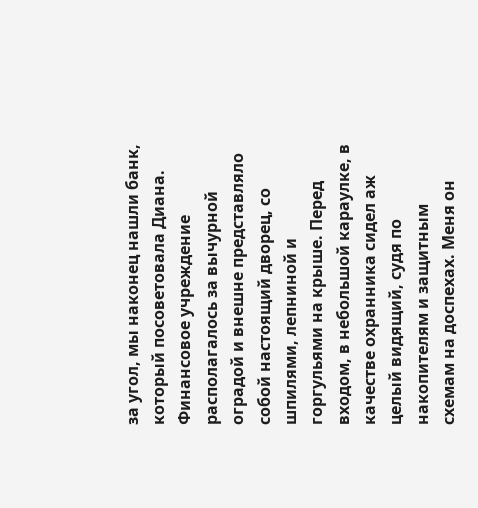за угол, мы наконец нашли банк, который посоветовала Диана. Финансовое учреждение располагалось за вычурной оградой и внешне представляло собой настоящий дворец, со шпилями, лепниной и горгульями на крыше. Перед входом, в небольшой караулке, в качестве охранника сидел аж целый видящий, судя по накопителям и защитным схемам на доспехах. Меня он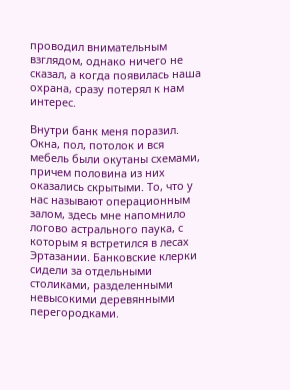проводил внимательным взглядом, однако ничего не сказал, а когда появилась наша охрана, сразу потерял к нам интерес.

Внутри банк меня поразил. Окна, пол, потолок и вся мебель были окутаны схемами, причем половина из них оказались скрытыми. То, что у нас называют операционным залом, здесь мне напомнило логово астрального паука, с которым я встретился в лесах Эртазании. Банковские клерки сидели за отдельными столиками, разделенными невысокими деревянными перегородками.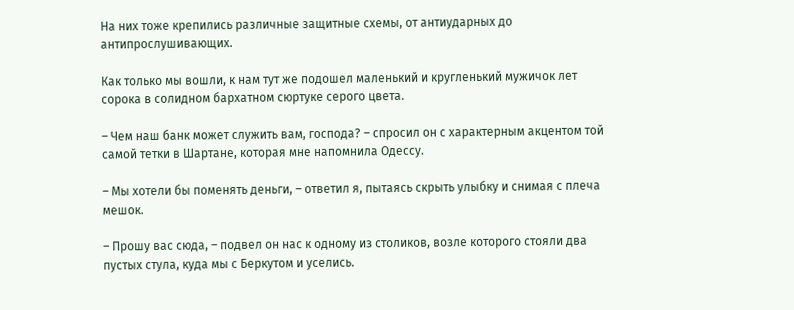На них тоже крепились различные защитные схемы, от антиударных до антипрослушивающих.

Как только мы вошли, к нам тут же подошел маленький и кругленький мужичок лет сорока в солидном бархатном сюртуке серого цвета.

– Чем наш банк может служить вам, господа? – спросил он с характерным акцентом той самой тетки в Шартане, которая мне напомнила Одессу.

– Мы хотели бы поменять деньги, – ответил я, пытаясь скрыть улыбку и снимая с плеча мешок.

– Прошу вас сюда, – подвел он нас к одному из столиков, возле которого стояли два пустых стула, куда мы с Беркутом и уселись.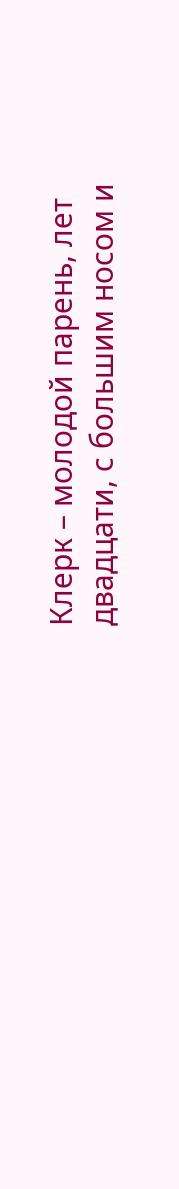Клерк – молодой парень, лет двадцати, с большим носом и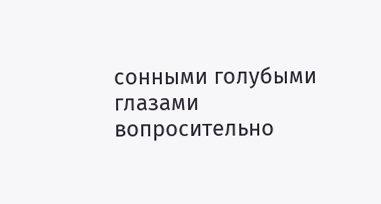сонными голубыми глазами вопросительно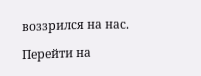воззрился на нас.

Перейти на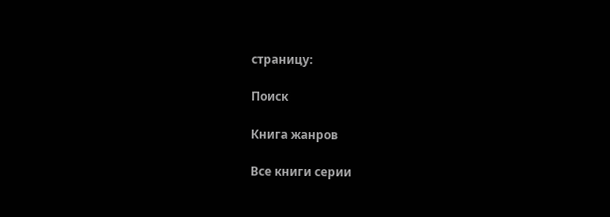страницу:

Поиск

Книга жанров

Все книги серии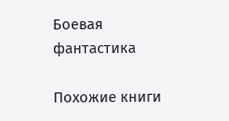Боевая фантастика

Похожие книги